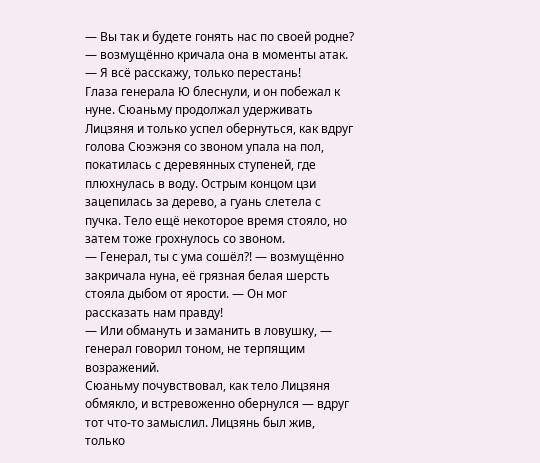— Вы так и будете гонять нас по своей родне? — возмущённо кричала она в моменты атак.
— Я всё расскажу, только перестань!
Глаза генерала Ю блеснули, и он побежал к нуне. Сюаньму продолжал удерживать Лицзяня и только успел обернуться, как вдруг голова Сюэжэня со звоном упала на пол, покатилась с деревянных ступеней, где плюхнулась в воду. Острым концом цзи зацепилась за дерево, а гуань слетела с пучка. Тело ещё некоторое время стояло, но затем тоже грохнулось со звоном.
— Генерал, ты с ума сошёл?! — возмущённо закричала нуна, её грязная белая шерсть стояла дыбом от ярости. — Он мог рассказать нам правду!
— Или обмануть и заманить в ловушку, — генерал говорил тоном, не терпящим возражений.
Сюаньму почувствовал, как тело Лицзяня обмякло, и встревоженно обернулся — вдруг тот что-то замыслил. Лицзянь был жив, только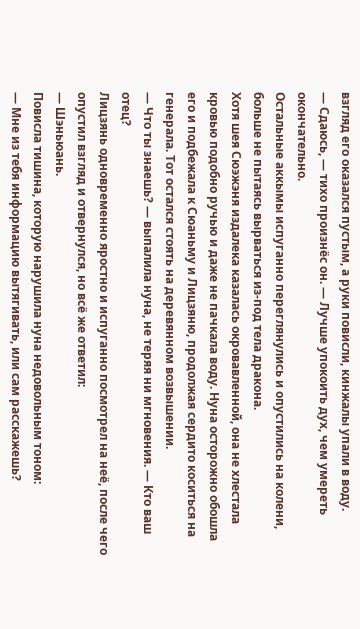взгляд его оказался пустым, а руки повисли, кинжалы упали в воду.
— Сдаюсь, — тихо произнёс он. — Лучше упокоить дух, чем умереть окончательно.
Остальные аккымы испуганно переглянулись и опустились на колени, больше не пытаясь вырваться из-под тела дракона.
Хотя шея Сюэжэня издалека казалась окровавленной, она не хлестала кровью подобно ручью и даже не пачкала воду. Нуна осторожно обошла его и подбежала к Сюаньму и Лицзяню, продолжая сердито коситься на генерала. Тот остался стоять на деревянном возвышении.
— Что ты знаешь? — выпалила нуна, не теряя ни мгновения. — Кто ваш отец?
Лицзянь одновременно яростно и испуганно посмотрел на неё, после чего опустил взгляд и отвернулся, но всё же ответил:
— Шэньюань.
Повисла тишина, которую нарушила нуна недовольным тоном:
— Мне из тебя информацию вытягивать, или сам расскажешь?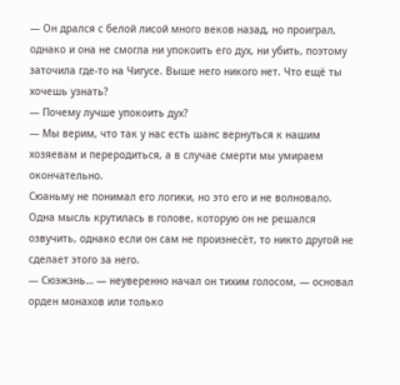— Он дрался с белой лисой много веков назад, но проиграл, однако и она не смогла ни упокоить его дух, ни убить, поэтому заточила где-то на Чигусе. Выше него никого нет. Что ещё ты хочешь узнать?
— Почему лучше упокоить дух?
— Мы верим, что так у нас есть шанс вернуться к нашим хозяевам и переродиться, а в случае смерти мы умираем окончательно.
Сюаньму не понимал его логики, но это его и не волновало. Одна мысль крутилась в голове, которую он не решался озвучить, однако если он сам не произнесёт, то никто другой не сделает этого за него.
— Сюэжэнь… — неуверенно начал он тихим голосом, — основал орден монахов или только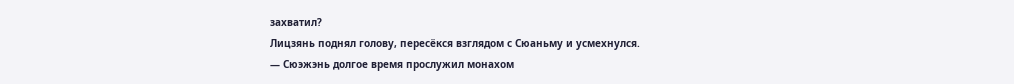захватил?
Лицзянь поднял голову, пересёкся взглядом с Сюаньму и усмехнулся.
— Сюэжэнь долгое время прослужил монахом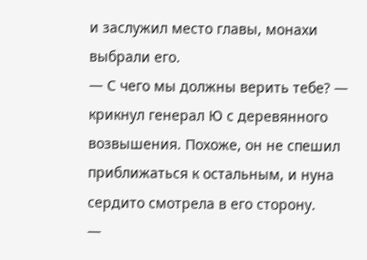и заслужил место главы, монахи выбрали его.
— С чего мы должны верить тебе? — крикнул генерал Ю с деревянного возвышения. Похоже, он не спешил приближаться к остальным, и нуна сердито смотрела в его сторону.
—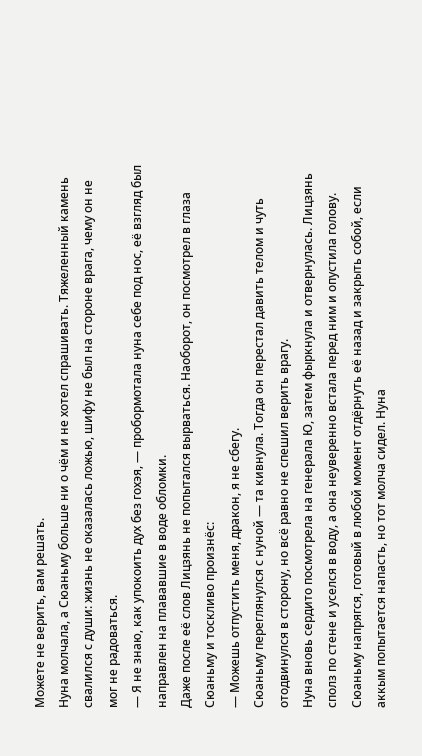Можете не верить, вам решать.
Нуна молчала, а Сюаньму больше ни о чём и не хотел спрашивать. Тяжеленный камень свалился с души: жизнь не оказалась ложью, шифу не был на стороне врага, чему он не мог не радоваться.
— Я не знаю, как упокоить дух без гохэя, — пробормотала нуна себе под нос, её взгляд был направлен на плававшие в воде обломки.
Даже после её слов Лицзянь не попытался вырваться. Наоборот, он посмотрел в глаза Сюаньму и тоскливо произнёс:
— Можешь отпустить меня, дракон, я не сбегу.
Сюаньму переглянулся с нуной — та кивнула. Тогда он перестал давить телом и чуть отодвинулся в сторону, но всё равно не спешил верить врагу.
Нуна вновь сердито посмотрела на генерала Ю, затем фыркнула и отвернулась. Лицзянь сполз по стене и уселся в воду, а она неуверенно встала перед ним и опустила голову. Сюаньму напрягся, готовый в любой момент отдёрнуть её назад и закрыть собой, если аккым попытается напасть, но тот молча сидел. Нуна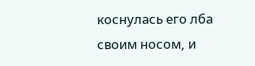коснулась его лба своим носом, и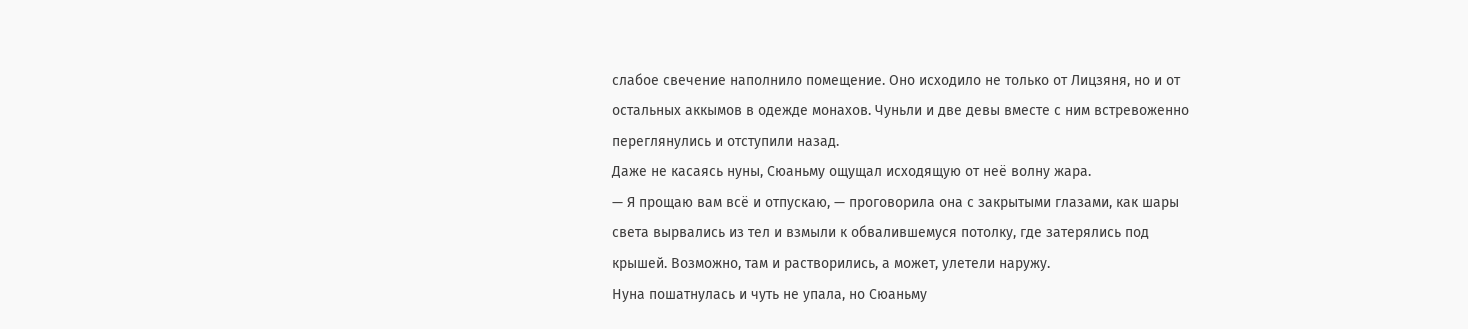слабое свечение наполнило помещение. Оно исходило не только от Лицзяня, но и от остальных аккымов в одежде монахов. Чуньли и две девы вместе с ним встревоженно переглянулись и отступили назад.
Даже не касаясь нуны, Сюаньму ощущал исходящую от неё волну жара.
— Я прощаю вам всё и отпускаю, — проговорила она с закрытыми глазами, как шары света вырвались из тел и взмыли к обвалившемуся потолку, где затерялись под крышей. Возможно, там и растворились, а может, улетели наружу.
Нуна пошатнулась и чуть не упала, но Сюаньму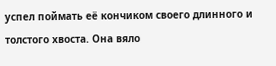успел поймать её кончиком своего длинного и толстого хвоста. Она вяло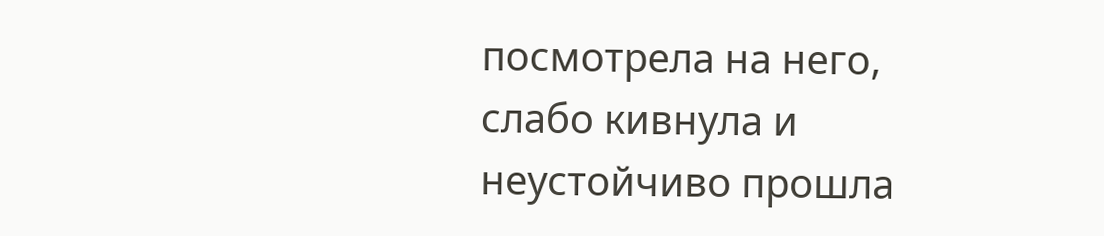посмотрела на него, слабо кивнула и неустойчиво прошла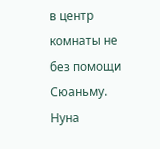в центр комнаты не без помощи Сюаньму. Нуна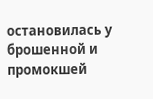остановилась у брошенной и промокшей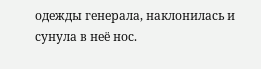одежды генерала, наклонилась и сунула в неё нос.